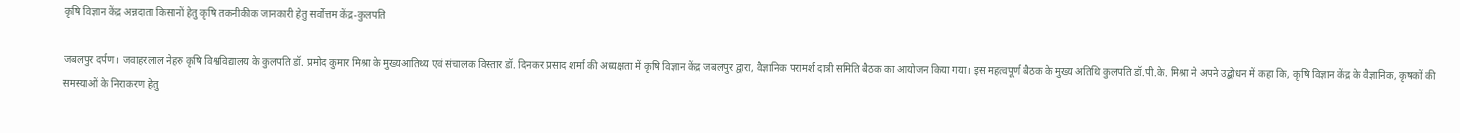कृषि विज्ञान केंद्र अन्नदाता किसानों हेतु कृषि तकनीकीक जानकारी हेतु सर्वोत्तम केंद्र-कुलपति

जबलपुर दर्पण। जवाहरलाल नेहरु कृषि विश्वविद्यालय के कुलपति डॉ. प्रमोद कुमार मिश्रा के मुख्यआतिथ्य एवं संचालक विस्तार डॉ. दिनकर प्रसाद शर्मा की अध्यक्षता में कृषि विज्ञान केंद्र जबलपुर द्वारा, वैज्ञानिक परामर्श दात्री समिति बैठक का आयोजन किया गया। इस महत्वपूर्ण बैठक के मुख्य अतिथि कुलपति डॉ.पी.के. मिश्रा ने अपने उद्बोधन में कहा कि, कृषि विज्ञान केंद्र के वैज्ञानिक, कृषकों की समस्याओं के निराकरण हेतु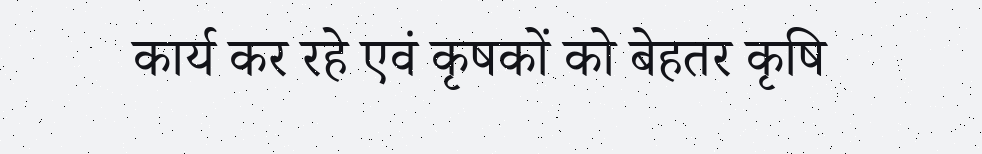कार्य कर रहे एवं कृषकों को बेहतर कृषि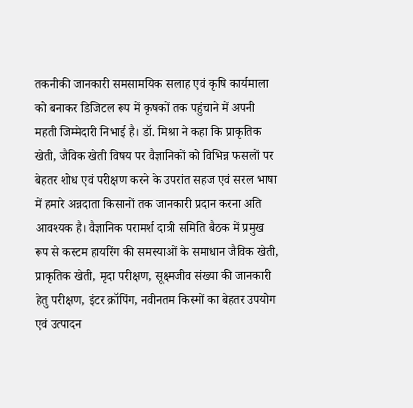तकनीकी जानकारी समसामयिक सलाह एवं कृषि कार्यमाला को बनाकर डिजिटल रूप में कृषकों तक पहुंचाने में अपनी महती जिम्मेदारी निभाई है। डॉ. मिश्रा ने कहा कि प्राकृतिक खेती, जैविक खेती विषय पर वैज्ञानिकों को विभिन्न फसलों पर बेहतर शोध एवं परीक्षण करने के उपरांत सहज एवं सरल भाषा में हमारे अन्नदाता किसानों तक जानकारी प्रदान करना अति आवश्यक है। वैज्ञानिक परामर्श दात्री समिति बैठक में प्रमुख रूप से कस्टम हायरिंग की समस्याओं के समाधान जैविक खेती, प्राकृतिक खेती, मृदा परीक्षण, सूक्ष्मजीव संख्या की जानकारी हेतु परीक्षण, इंटर क्रॉपिंग, नवीनतम किस्मों का बेहतर उपयोग एवं उत्पादन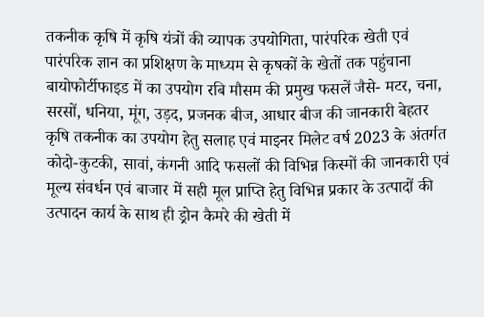तकनीक कृषि में कृषि यंत्रों की व्यापक उपयोगिता, पारंपरिक खेती एवं पारंपरिक ज्ञान का प्रशिक्षण के माध्यम से कृषकों के खेतों तक पहुंचाना बायोफोर्टीफाइड में का उपयोग रबि मौसम की प्रमुख फसलें जैसे- मटर, चना, सरसों, धनिया, मूंग, उड़द, प्रजनक बीज, आधार बीज की जानकारी बेहतर कृषि तकनीक का उपयोग हेतु सलाह एवं माइनर मिलेट वर्ष 2023 के अंतर्गत कोदो-कुटकी, सावां, कंगनी आदि फसलों की विभिन्न किस्मों की जानकारी एवं मूल्य संवर्धन एवं बाजार में सही मूल प्राप्ति हेतु विभिन्न प्रकार के उत्पादों की उत्पादन कार्य के साथ ही ड्रोन कैमरे की खेती में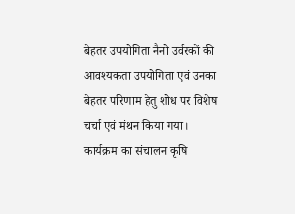बेहतर उपयोगिता नैनो उर्वरकों की आवश्यकता उपयोगिता एवं उनका बेहतर परिणाम हेतु शोध पर विशेष चर्चा एवं मंथन किया गया।
कार्यक्रम का संचालन कृषि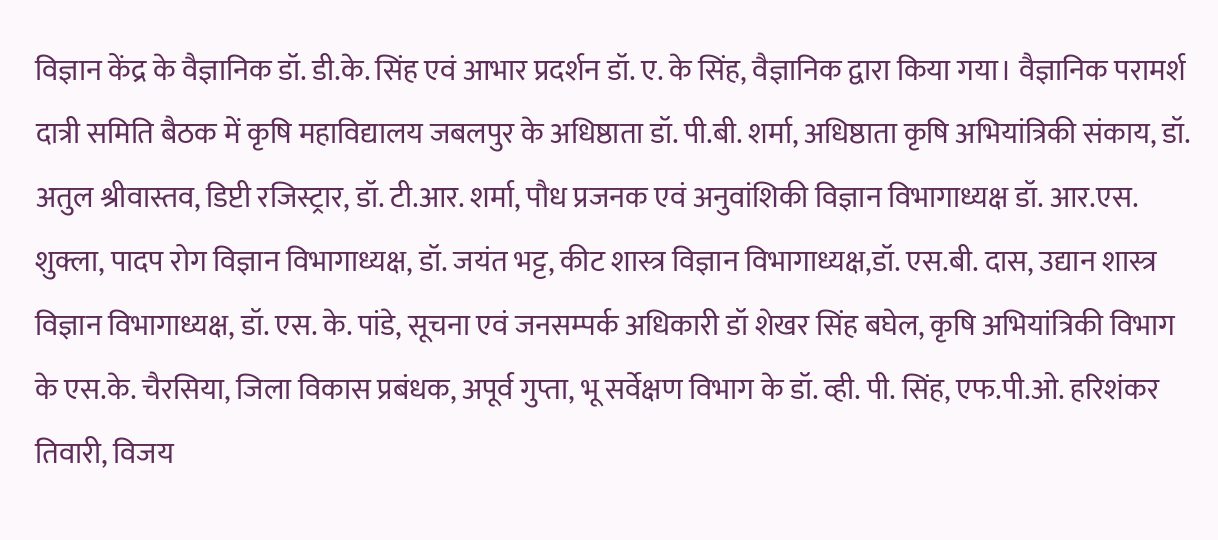विज्ञान केंद्र के वैज्ञानिक डॉ. डी.के. सिंह एवं आभार प्रदर्शन डॉ. ए. के सिंह, वैज्ञानिक द्वारा किया गया। वैज्ञानिक परामर्श दात्री समिति बैठक में कृषि महाविद्यालय जबलपुर के अधिष्ठाता डॉ. पी.बी. शर्मा, अधिष्ठाता कृषि अभियांत्रिकी संकाय, डॉ. अतुल श्रीवास्तव, डिप्टी रजिस्ट्रार, डॉ. टी.आर. शर्मा, पौध प्रजनक एवं अनुवांशिकी विज्ञान विभागाध्यक्ष डॉ. आर.एस. शुक्ला, पादप रोग विज्ञान विभागाध्यक्ष, डॉ. जयंत भट्ट, कीट शास्त्र विज्ञान विभागाध्यक्ष,डॉ. एस.बी. दास, उद्यान शास्त्र विज्ञान विभागाध्यक्ष, डॉ. एस. के. पांडे, सूचना एवं जनसम्पर्क अधिकारी डॉ शेखर सिंह बघेल, कृषि अभियांत्रिकी विभाग के एस.के. चैरसिया, जिला विकास प्रबंधक, अपूर्व गुप्ता, भू सर्वेक्षण विभाग के डॉ. व्ही. पी. सिंह, एफ.पी.ओ. हरिशंकर तिवारी, विजय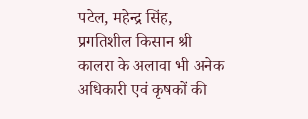पटेल, महेन्द्र सिंह, प्रगतिशील किसान श्री कालरा के अलावा भी अनेक अधिकारी एवं कृषकों की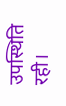उपस्थिति रही।